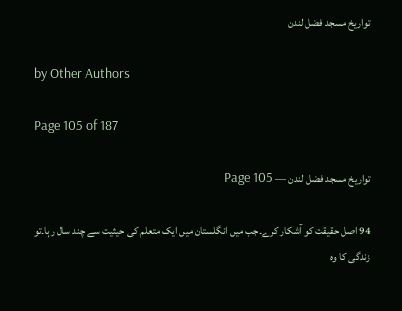تواریخ مسجد فضل لندن

by Other Authors

Page 105 of 187

تواریخ مسجد فضل لندن — Page 105

94 اصل حقیقت کو آشکار کرے۔جب میں انگلستان میں ایک متعلم کی حیثیت سے چند سال رہا۔تو زندگی کا وہ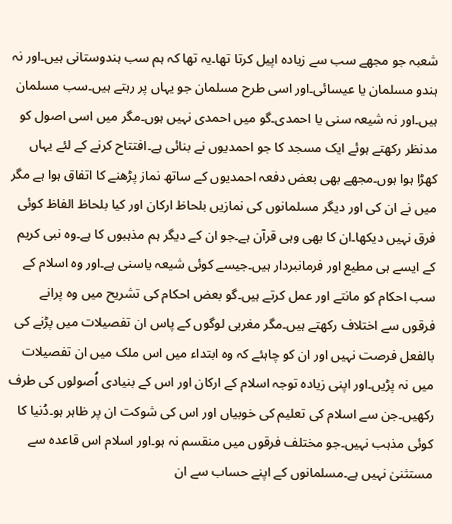شعبہ جو مجھے سب سے زیادہ اپیل کرتا تھا۔یہ تھا کہ ہم سب ہندوستانی ہیں۔اور نہ ہندو مسلمان یا عیسائی۔اور اسی طرح مسلمان جو یہاں پر رہتے ہیں۔سب مسلمان ہیں۔اور نہ شیعہ سنی یا احمدی۔گو میں احمدی نہیں ہوں۔مگر میں اسی اصول کو مدنظر رکھتے ہوئے ایک مسجد کا جو احمدیوں نے بنائی ہے۔افتتاح کرنے کے لئے یہاں کھڑا ہوا ہوں۔مجھے بھی بعض دفعہ احمدیوں کے ساتھ نماز پڑھنے کا اتفاق ہوا ہے مگر میں نے ان کی اور دیگر مسلمانوں کی نمازیں بلحاظ ارکان اور کیا بلحاظ الفاظ کوئی فرق نہیں دیکھا۔ان کا بھی وہی قرآن ہے۔جو ان کے دیگر ہم مذہبوں کا ہے۔وہ نبی کریم کے ایسے ہی مطیع اور فرمانبردار ہیں۔جیسے کوئی شیعہ یاسنی ہے۔اور وہ اسلام کے سب احکام کو مانتے اور عمل کرتے ہیں۔گو بعض احکام کی تشریح میں وہ پرانے فرقوں سے اختلاف رکھتے ہیں۔مگر مغربی لوگوں کے پاس ان تفصیلات میں پڑنے کی بالفعل فرصت نہیں اور ان کو چاہئے کہ وہ ابتداء میں اس ملک میں ان تفصیلات میں نہ پڑیں۔اور اپنی زیادہ توجہ اسلام کے ارکان اور اس کے بنیادی اُصولوں کی طرف رکھیں۔جن سے اسلام کی تعلیم کی خوبیاں اور اس کی شوکت ان پر ظاہر ہو۔دُنیا کا کوئی مذہب نہیں۔جو مختلف فرقوں میں منقسم نہ ہو۔اور اسلام اس قاعدہ سے مستثنیٰ نہیں ہے۔مسلمانوں کے اپنے حساب سے ان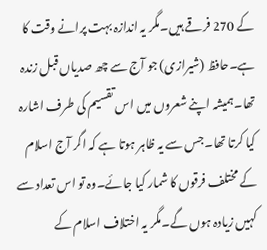کے 270 فرقے ہیں۔مگر یہ اندازہ بہت پرانے وقت کا ہے۔حافظ (شیرازی) جو آج سے چھ صدیاں قبل زندہ تھا۔ہمیشہ اپنے شعروں میں اس تقسیم کی طرف اشارہ کیا کرتا تھا۔جس سے یہ ظاہر ہوتا ہے کہ اگر آج اسلام کے مختلف فرقوں کا شمار کیا جائے۔وہ تو اس تعداد سے کہیں زیادہ ہوں گے۔مگر یہ اختلاف اسلام کے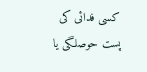کسی فدائی کی پست حوصلگی یا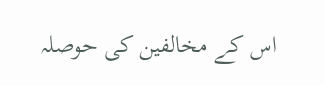اس کے مخالفین کی حوصلہ